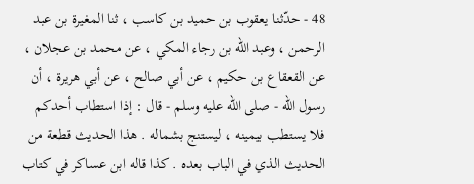48 - حدّثنا يعقوب بن حميد بن كاسب ، ثنا المغيرة بن عبد الرحمن ، وعبد الله بن رجاء المكي ، عن محمد بن عجلان ، عن القعقاع بن حكيم ، عن أبي صالح ، عن أبي هريرة ، أن رسول اللّه - صلى الله عليه وسلم - قال : إذا استطاب أحدكم فلا يستطب بيمينه ، ليستنج بشماله . هذا الحديث قطعة من الحديث الذي في الباب بعده . كذا قاله ابن عساكر في كتاب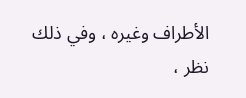الأطراف وغيره ، وفي ذلك نظر ،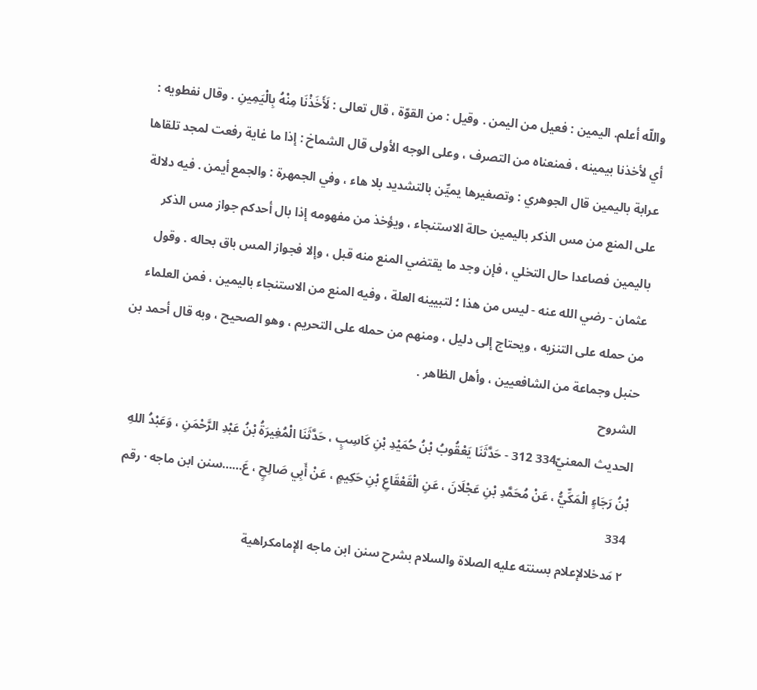واللّه أعلم. اليمين : فعيل من اليمن . وقيل : من القوّة ، قال تعالى : لَأَخَذْنَا مِنْهُ بِالْيَمِينِ . وقال نفطويه : أي لأخذنا بيمينه ، فمنعناه من التصرف ، وعلى الوجه الأولى قال الشماخ : إذا ما غاية رفعت لمجد تلقاها عرابة باليمين قال الجوهري : وتصغيرها يميِّن بالتشديد بلا هاء ، وفي الجمهرة : والجمع أيمن . فيه دلالة على المنع من مس الذكر باليمين حالة الاستنجاء ، ويؤخذ من مفهومه إذا بال أحدكم جواز مس الذكر باليمين فصاعدا حال التخلي ، فإن وجد ما يقتضي المنع منه قبل ، وإلا فجواز المس باق بحاله . وقول عثمان - رضي الله عنه - ليس من هذا ؛ لتبيينه العلة ، وفيه المنع من الاستنجاء باليمين ، فمن العلماء من حمله على التنزيه ، ويحتاج إلى دليل ، ومنهم من حمله على التحريم ، وهو الصحيح ، وبه قال أحمد بن حنبل وجماعة من الشافعيين ، وأهل الظاهر .
الشروح
الحديث المعنيّ334 312 - حَدَّثَنَا يَعْقُوبُ بْنُ حُمَيْدِ بْنِ كَاسِبٍ ، حَدَّثَنَا الْمُغِيرَةُ بْنُ عَبْدِ الرَّحْمَنِ ، وَعَبْدُ اللهِ بْنُ رَجَاءٍ الْمَكِّيُّ ، عَنْ مُحَمَّدِ بْنِ عَجْلَانَ ، عَنِ الْقَعْقَاعِ بْنِ حَكِيمٍ ، عَنْ أَبِي صَالِحٍ ، عَ……سنن ابن ماجه · رقم 334
٢ مَدخلالإعلام بسنته عليه الصلاة والسلام بشرح سنن ابن ماجه الإمامكراهية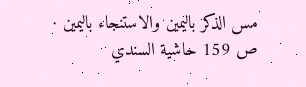مس الذكر باليمين والاستنجاء باليمين · ص 159 حاشية السندي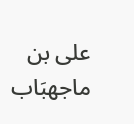على بن ماجهبَاب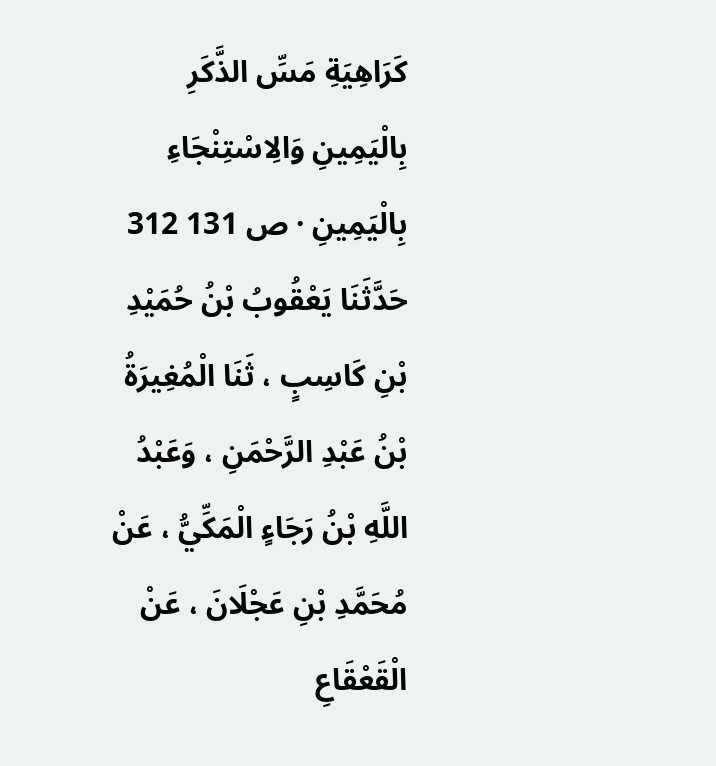كَرَاهِيَةِ مَسِّ الذَّكَرِ بِالْيَمِينِ وَالِاسْتِنْجَاءِ بِالْيَمِينِ · ص 131 312 حَدَّثَنَا يَعْقُوبُ بْنُ حُمَيْدِ بْنِ كَاسِبٍ ، ثَنَا الْمُغِيرَةُ بْنُ عَبْدِ الرَّحْمَنِ ، وَعَبْدُ اللَّهِ بْنُ رَجَاءٍ الْمَكِّيُّ ، عَنْ مُحَمَّدِ بْنِ عَجْلَانَ ، عَنْ الْقَعْقَاعِ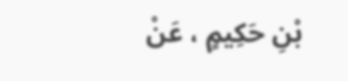بْنِ حَكِيمٍ ، عَنْ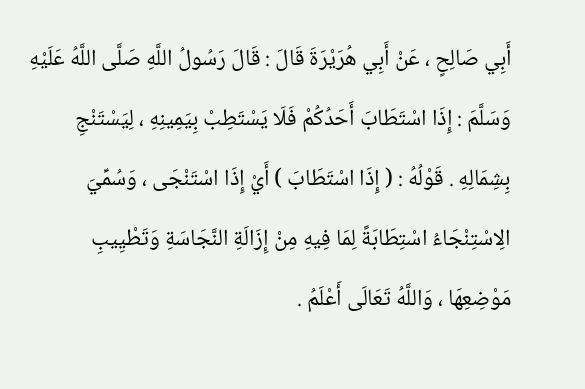أَبِي صَالِحٍ ، عَنْ أَبِي هُرَيْرَةَ قَالَ : قَالَ رَسُولُ اللَّهِ صَلَّى اللَّهُ عَلَيْهِ وَسَلَّمَ : إِذَا اسْتَطَابَ أَحَدُكُمْ فَلَا يَسْتَطِبْ بِيَمِينِهِ ، لِيَسْتَنْجِ بِشِمَالِهِ . قَوْلُهُ : ( إِذَا اسْتَطَابَ ) أَيْ إِذَا اسْتَنْجَى ، وَسُمِّيَ الِاسْتِنْجَاءُ اسْتِطَابَةً لِمَا فِيهِ مِنْ إِزَالَةِ النَّجَاسَةِ وَتَطْيِيبِ مَوْضِعِهَا ، وَاللَّهُ تَعَالَى أَعْلَمُ .